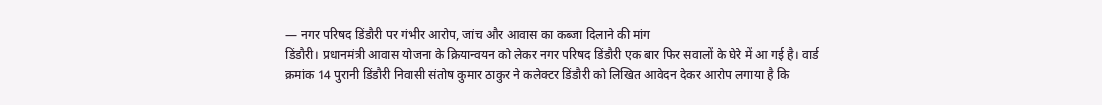— नगर परिषद डिंडौरी पर गंभीर आरोप, जांच और आवास का कब्जा दिलाने की मांग
डिंडौरी। प्रधानमंत्री आवास योजना के क्रियान्वयन को लेकर नगर परिषद डिंडौरी एक बार फिर सवालों के घेरे में आ गई है। वार्ड क्रमांक 14 पुरानी डिंडौरी निवासी संतोष कुमार ठाकुर ने कलेक्टर डिंडौरी को लिखित आवेदन देकर आरोप लगाया है कि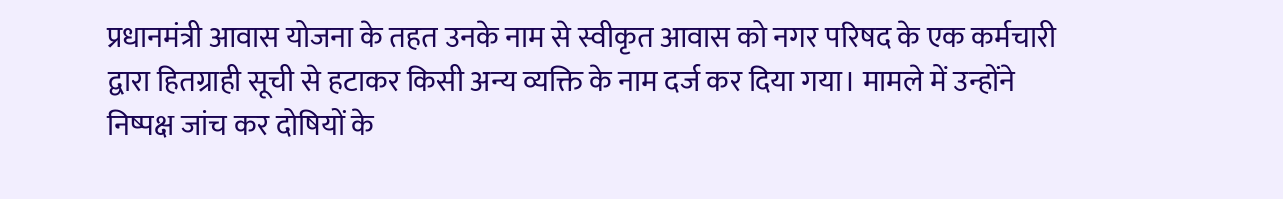प्रधानमंत्री आवास योजना के तहत उनके नाम से स्वीकृत आवास को नगर परिषद के एक कर्मचारी द्वारा हितग्राही सूची से हटाकर किसी अन्य व्यक्ति के नाम दर्ज कर दिया गया। मामले में उन्होंने निष्पक्ष जांच कर दोषियों के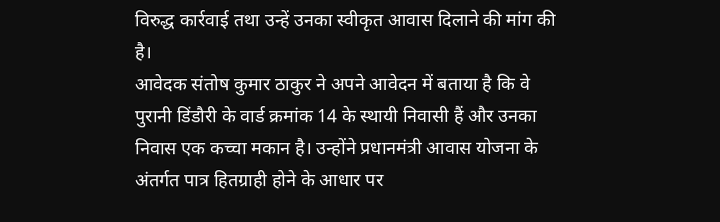विरुद्ध कार्रवाई तथा उन्हें उनका स्वीकृत आवास दिलाने की मांग की है।
आवेदक संतोष कुमार ठाकुर ने अपने आवेदन में बताया है कि वे पुरानी डिंडौरी के वार्ड क्रमांक 14 के स्थायी निवासी हैं और उनका निवास एक कच्चा मकान है। उन्होंने प्रधानमंत्री आवास योजना के अंतर्गत पात्र हितग्राही होने के आधार पर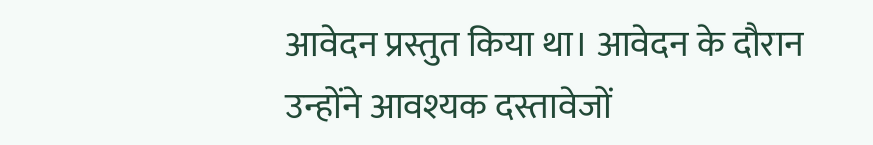आवेदन प्रस्तुत किया था। आवेदन के दौरान उन्होंने आवश्यक दस्तावेजों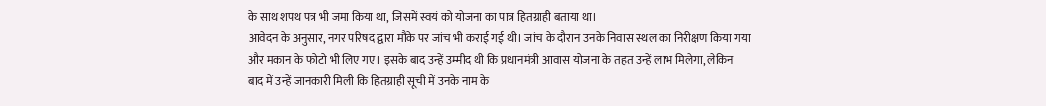के साथ शपथ पत्र भी जमा किया था, जिसमें स्वयं को योजना का पात्र हितग्राही बताया था।
आवेदन के अनुसार, नगर परिषद द्वारा मौके पर जांच भी कराई गई थी। जांच के दौरान उनके निवास स्थल का निरीक्षण किया गया और मकान के फोटो भी लिए गए। इसके बाद उन्हें उम्मीद थी कि प्रधानमंत्री आवास योजना के तहत उन्हें लाभ मिलेगा, लेकिन बाद में उन्हें जानकारी मिली कि हितग्राही सूची में उनके नाम के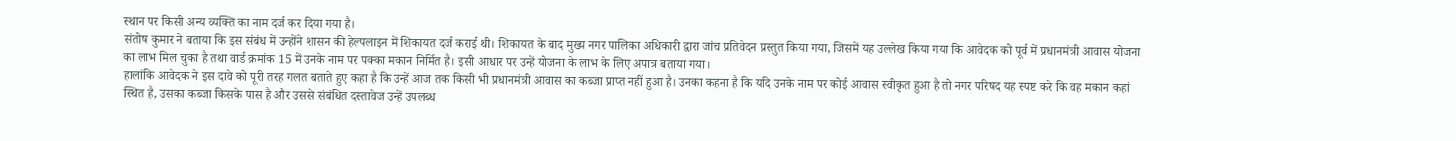स्थान पर किसी अन्य व्यक्ति का नाम दर्ज कर दिया गया है।
संतोष कुमार ने बताया कि इस संबंध में उन्होंने शासन की हेल्पलाइन में शिकायत दर्ज कराई थी। शिकायत के बाद मुख्य नगर पालिका अधिकारी द्वारा जांच प्रतिवेदन प्रस्तुत किया गया, जिसमें यह उल्लेख किया गया कि आवेदक को पूर्व में प्रधानमंत्री आवास योजना का लाभ मिल चुका है तथा वार्ड क्रमांक 15 में उनके नाम पर पक्का मकान निर्मित है। इसी आधार पर उन्हें योजना के लाभ के लिए अपात्र बताया गया।
हालांकि आवेदक ने इस दावे को पूरी तरह गलत बताते हुए कहा है कि उन्हें आज तक किसी भी प्रधानमंत्री आवास का कब्जा प्राप्त नहीं हुआ है। उनका कहना है कि यदि उनके नाम पर कोई आवास स्वीकृत हुआ है तो नगर परिषद यह स्पष्ट करे कि वह मकान कहां स्थित है, उसका कब्जा किसके पास है और उससे संबंधित दस्तावेज उन्हें उपलब्ध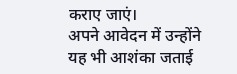कराए जाएं।
अपने आवेदन में उन्होंने यह भी आशंका जताई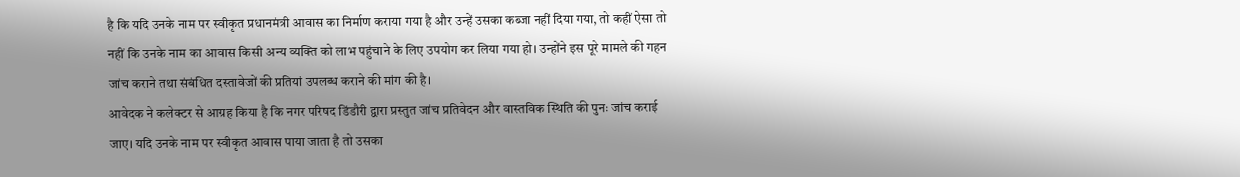है कि यदि उनके नाम पर स्वीकृत प्रधानमंत्री आवास का निर्माण कराया गया है और उन्हें उसका कब्जा नहीं दिया गया, तो कहीं ऐसा तो नहीं कि उनके नाम का आवास किसी अन्य व्यक्ति को लाभ पहुंचाने के लिए उपयोग कर लिया गया हो। उन्होंने इस पूरे मामले की गहन जांच कराने तथा संबंधित दस्तावेजों की प्रतियां उपलब्ध कराने की मांग की है।
आवेदक ने कलेक्टर से आग्रह किया है कि नगर परिषद डिंडौरी द्वारा प्रस्तुत जांच प्रतिवेदन और वास्तविक स्थिति की पुनः जांच कराई जाए। यदि उनके नाम पर स्वीकृत आवास पाया जाता है तो उसका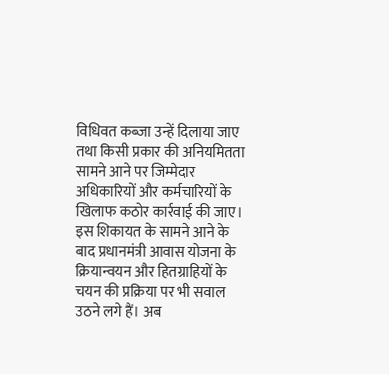विधिवत कब्जा उन्हें दिलाया जाए तथा किसी प्रकार की अनियमितता सामने आने पर जिम्मेदार अधिकारियों और कर्मचारियों के खिलाफ कठोर कार्रवाई की जाए।
इस शिकायत के सामने आने के बाद प्रधानमंत्री आवास योजना के क्रियान्वयन और हितग्राहियों के चयन की प्रक्रिया पर भी सवाल उठने लगे हैं। अब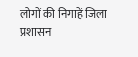लोगों की निगाहें जिला प्रशासन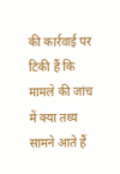की कार्रवाई पर टिकी हैं कि मामले की जांच में क्या तथ्य सामने आते हैं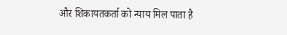और शिकायतकर्ता को न्याय मिल पाता है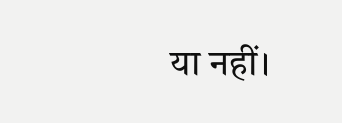या नहीं।